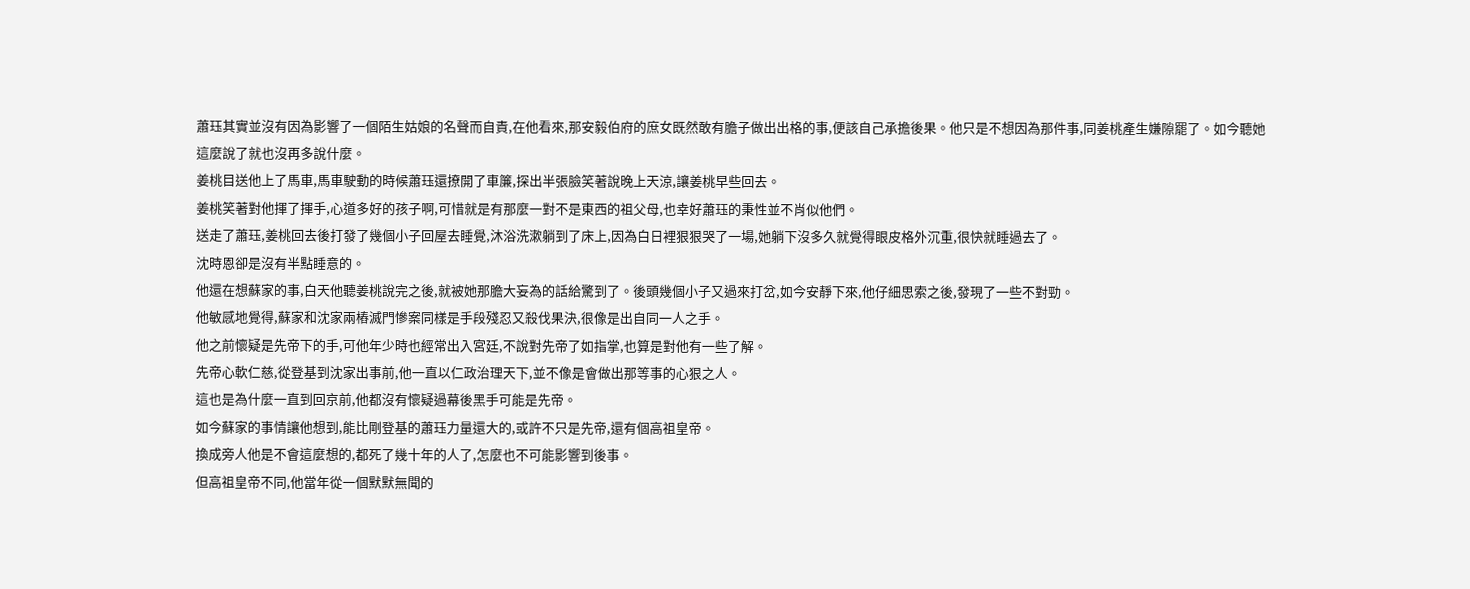蕭珏其實並沒有因為影響了一個陌生姑娘的名聲而自責,在他看來,那安毅伯府的庶女既然敢有膽子做出出格的事,便該自己承擔後果。他只是不想因為那件事,同姜桃產生嫌隙罷了。如今聽她這麼說了就也沒再多說什麼。
姜桃目送他上了馬車,馬車駛動的時候蕭珏還撩開了車簾,探出半張臉笑著說晚上天涼,讓姜桃早些回去。
姜桃笑著對他揮了揮手,心道多好的孩子啊,可惜就是有那麼一對不是東西的祖父母,也幸好蕭珏的秉性並不肖似他們。
送走了蕭珏,姜桃回去後打發了幾個小子回屋去睡覺,沐浴洗漱躺到了床上,因為白日裡狠狠哭了一場,她躺下沒多久就覺得眼皮格外沉重,很快就睡過去了。
沈時恩卻是沒有半點睡意的。
他還在想蘇家的事,白天他聽姜桃說完之後,就被她那膽大妄為的話給驚到了。後頭幾個小子又過來打岔,如今安靜下來,他仔細思索之後,發現了一些不對勁。
他敏感地覺得,蘇家和沈家兩樁滅門慘案同樣是手段殘忍又殺伐果決,很像是出自同一人之手。
他之前懷疑是先帝下的手,可他年少時也經常出入宮廷,不說對先帝了如指掌,也算是對他有一些了解。
先帝心軟仁慈,從登基到沈家出事前,他一直以仁政治理天下,並不像是會做出那等事的心狠之人。
這也是為什麼一直到回京前,他都沒有懷疑過幕後黑手可能是先帝。
如今蘇家的事情讓他想到,能比剛登基的蕭珏力量還大的,或許不只是先帝,還有個高祖皇帝。
換成旁人他是不會這麼想的,都死了幾十年的人了,怎麼也不可能影響到後事。
但高祖皇帝不同,他當年從一個默默無聞的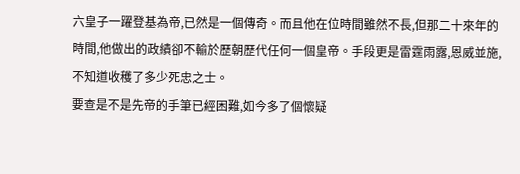六皇子一躍登基為帝,已然是一個傳奇。而且他在位時間雖然不長,但那二十來年的時間,他做出的政績卻不輸於歷朝歷代任何一個皇帝。手段更是雷霆雨露,恩威並施,不知道收穫了多少死忠之士。
要查是不是先帝的手筆已經困難,如今多了個懷疑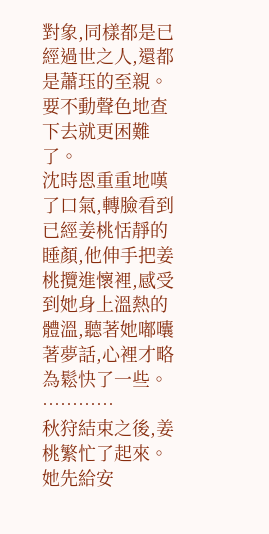對象,同樣都是已經過世之人,還都是蕭珏的至親。要不動聲色地查下去就更困難了。
沈時恩重重地嘆了口氣,轉臉看到已經姜桃恬靜的睡顏,他伸手把姜桃攬進懷裡,感受到她身上溫熱的體溫,聽著她嘟囔著夢話,心裡才略為鬆快了一些。
…………
秋狩結束之後,姜桃繁忙了起來。
她先給安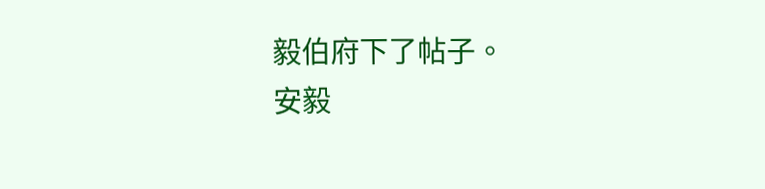毅伯府下了帖子。
安毅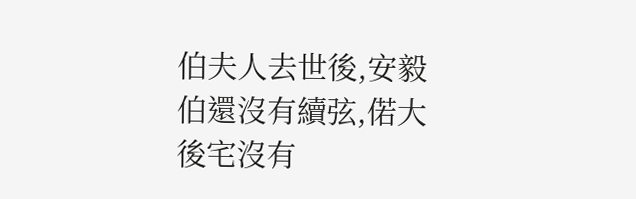伯夫人去世後,安毅伯還沒有續弦,偌大後宅沒有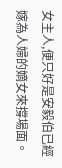女主人,便只好是安毅伯已經嫁為人婦的嫡女來撐場面。